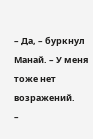– Да, – буркнул Манай. – У меня тоже нет возражений.
–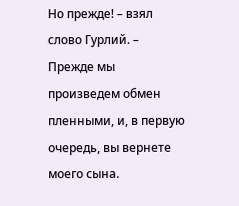Но прежде! – взял слово Гурлий. – Прежде мы произведем обмен пленными, и, в первую очередь, вы вернете моего сына.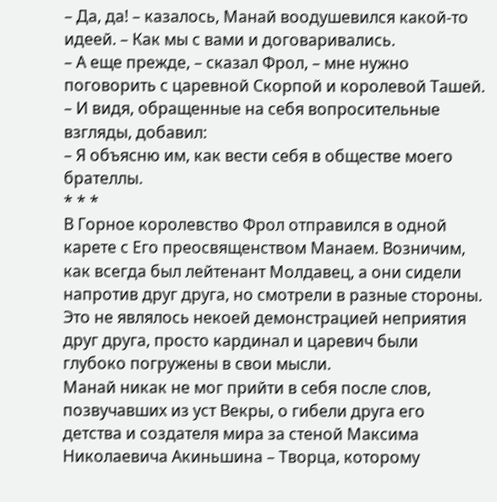– Да, да! – казалось, Манай воодушевился какой-то идеей. – Как мы с вами и договаривались.
– А еще прежде, – сказал Фрол, – мне нужно поговорить с царевной Скорпой и королевой Ташей. – И видя, обращенные на себя вопросительные взгляды, добавил:
– Я объясню им, как вести себя в обществе моего брателлы.
* * *
В Горное королевство Фрол отправился в одной карете с Его преосвященством Манаем. Возничим, как всегда был лейтенант Молдавец, а они сидели напротив друг друга, но смотрели в разные стороны. Это не являлось некоей демонстрацией неприятия друг друга, просто кардинал и царевич были глубоко погружены в свои мысли.
Манай никак не мог прийти в себя после слов, позвучавших из уст Векры, о гибели друга его детства и создателя мира за стеной Максима Николаевича Акиньшина – Творца, которому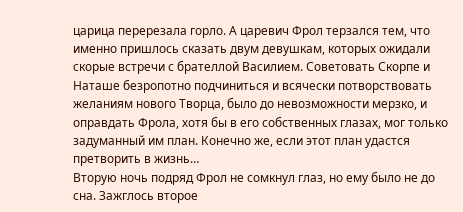царица перерезала горло. А царевич Фрол терзался тем, что именно пришлось сказать двум девушкам, которых ожидали скорые встречи с брателлой Василием. Советовать Скорпе и Наташе безропотно подчиниться и всячески потворствовать желаниям нового Творца, было до невозможности мерзко, и оправдать Фрола, хотя бы в его собственных глазах, мог только задуманный им план. Конечно же, если этот план удастся претворить в жизнь…
Вторую ночь подряд Фрол не сомкнул глаз, но ему было не до сна. Зажглось второе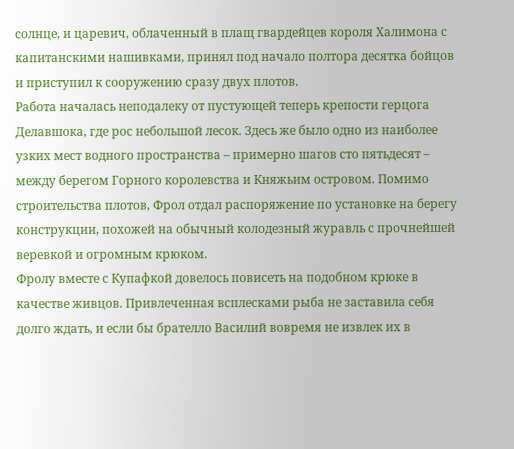солнце, и царевич, облаченный в плащ гвардейцев короля Халимона с капитанскими нашивками, принял под начало полтора десятка бойцов и приступил к сооружению сразу двух плотов.
Работа началась неподалеку от пустующей теперь крепости герцога Делавшока, где рос небольшой лесок. Здесь же было одно из наиболее узких мест водного пространства – примерно шагов сто пятьдесят – между берегом Горного королевства и Княжьим островом. Помимо строительства плотов, Фрол отдал распоряжение по установке на берегу конструкции, похожей на обычный колодезный журавль с прочнейшей веревкой и огромным крюком.
Фролу вместе с Купафкой довелось повисеть на подобном крюке в качестве живцов. Привлеченная всплесками рыба не заставила себя долго ждать, и если бы брателло Василий вовремя не извлек их в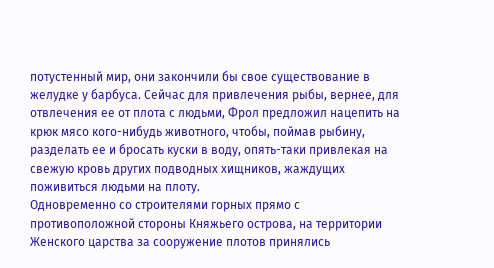потустенный мир, они закончили бы свое существование в желудке у барбуса. Сейчас для привлечения рыбы, вернее, для отвлечения ее от плота с людьми, Фрол предложил нацепить на крюк мясо кого-нибудь животного, чтобы, поймав рыбину, разделать ее и бросать куски в воду, опять-таки привлекая на свежую кровь других подводных хищников, жаждущих поживиться людьми на плоту.
Одновременно со строителями горных прямо с противоположной стороны Княжьего острова, на территории Женского царства за сооружение плотов принялись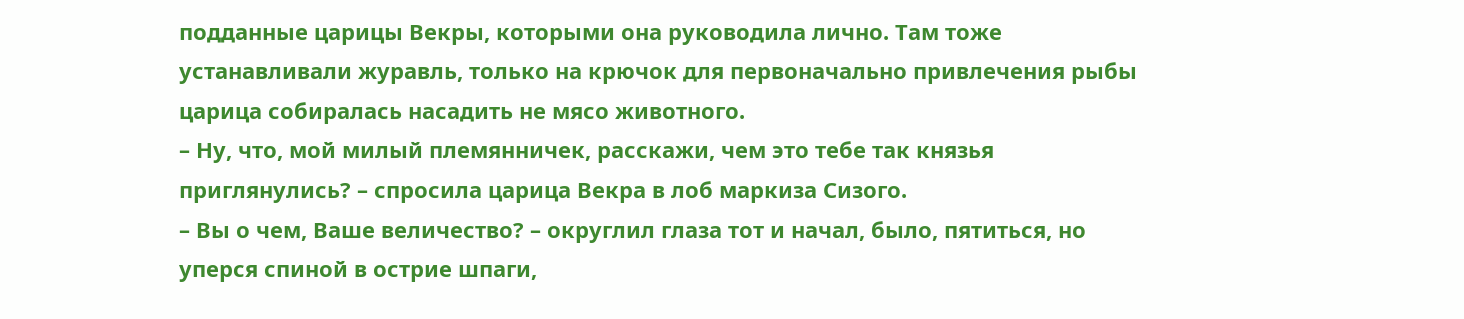подданные царицы Векры, которыми она руководила лично. Там тоже устанавливали журавль, только на крючок для первоначально привлечения рыбы царица собиралась насадить не мясо животного.
– Ну, что, мой милый племянничек, расскажи, чем это тебе так князья приглянулись? – спросила царица Векра в лоб маркиза Сизого.
– Вы о чем, Ваше величество? – округлил глаза тот и начал, было, пятиться, но уперся спиной в острие шпаги,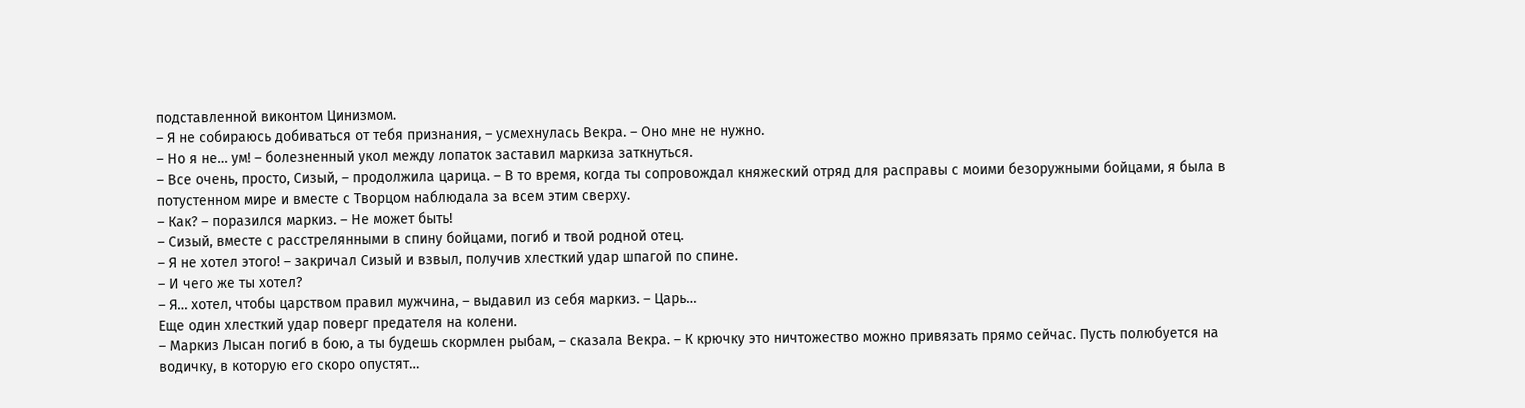подставленной виконтом Цинизмом.
– Я не собираюсь добиваться от тебя признания, – усмехнулась Векра. – Оно мне не нужно.
– Но я не… ум! – болезненный укол между лопаток заставил маркиза заткнуться.
– Все очень, просто, Сизый, – продолжила царица. – В то время, когда ты сопровождал княжеский отряд для расправы с моими безоружными бойцами, я была в потустенном мире и вместе с Творцом наблюдала за всем этим сверху.
– Как? – поразился маркиз. – Не может быть!
– Сизый, вместе с расстрелянными в спину бойцами, погиб и твой родной отец.
– Я не хотел этого! – закричал Сизый и взвыл, получив хлесткий удар шпагой по спине.
– И чего же ты хотел?
– Я… хотел, чтобы царством правил мужчина, – выдавил из себя маркиз. – Царь…
Еще один хлесткий удар поверг предателя на колени.
– Маркиз Лысан погиб в бою, а ты будешь скормлен рыбам, – сказала Векра. – К крючку это ничтожество можно привязать прямо сейчас. Пусть полюбуется на водичку, в которую его скоро опустят…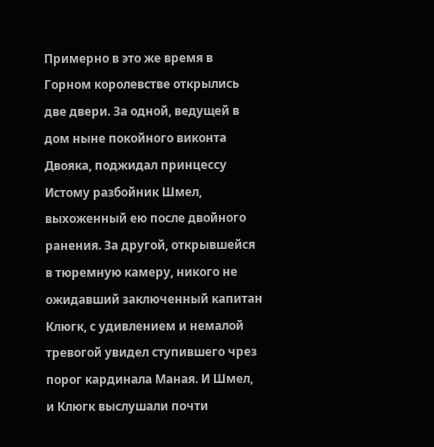Примерно в это же время в Горном королевстве открылись две двери. За одной, ведущей в дом ныне покойного виконта Двояка, поджидал принцессу Истому разбойник Шмел, выхоженный ею после двойного ранения. За другой, открывшейся в тюремную камеру, никого не ожидавший заключенный капитан Клюгк, с удивлением и немалой тревогой увидел ступившего чрез порог кардинала Маная. И Шмел, и Клюгк выслушали почти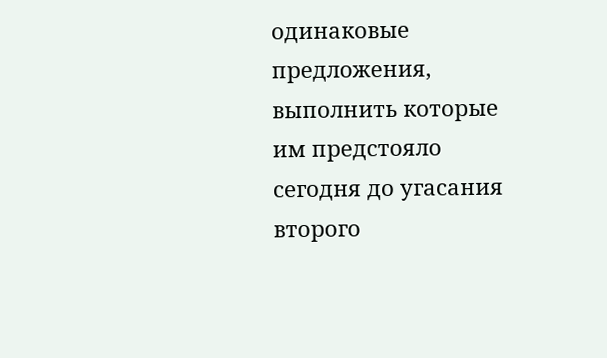одинаковые предложения, выполнить которые им предстояло сегодня до угасания второго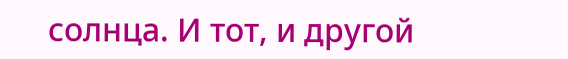солнца. И тот, и другой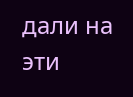дали на эти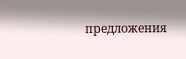предложения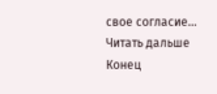свое согласие…
Читать дальше
Конец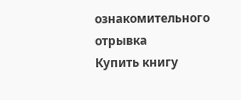ознакомительного отрывка
Купить книгу